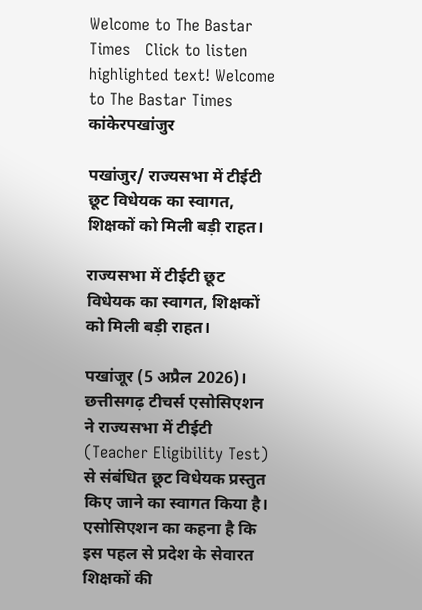Welcome to The Bastar Times   Click to listen highlighted text! Welcome to The Bastar Times
कांकेरपखांजुर

पखांजुर/ राज्यसभा में टीईटी छूट विधेयक का स्वागत, शिक्षकों को मिली बड़ी राहत।

राज्यसभा में टीईटी छूट विधेयक का स्वागत, शिक्षकों को मिली बड़ी राहत।

पखांजूर (5 अप्रैल 2026)। छत्तीसगढ़ टीचर्स एसोसिएशन ने राज्यसभा में टीईटी (Teacher Eligibility Test) से संबंधित छूट विधेयक प्रस्तुत किए जाने का स्वागत किया है। एसोसिएशन का कहना है कि इस पहल से प्रदेश के सेवारत शिक्षकों की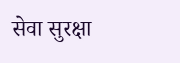सेवा सुरक्षा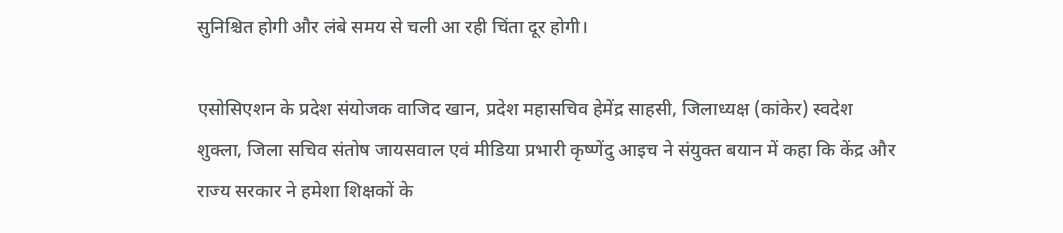सुनिश्चित होगी और लंबे समय से चली आ रही चिंता दूर होगी।

एसोसिएशन के प्रदेश संयोजक वाजिद खान, प्रदेश महासचिव हेमेंद्र साहसी, जिलाध्यक्ष (कांकेर) स्वदेश शुक्ला, जिला सचिव संतोष जायसवाल एवं मीडिया प्रभारी कृष्णेंदु आइच ने संयुक्त बयान में कहा कि केंद्र और राज्य सरकार ने हमेशा शिक्षकों के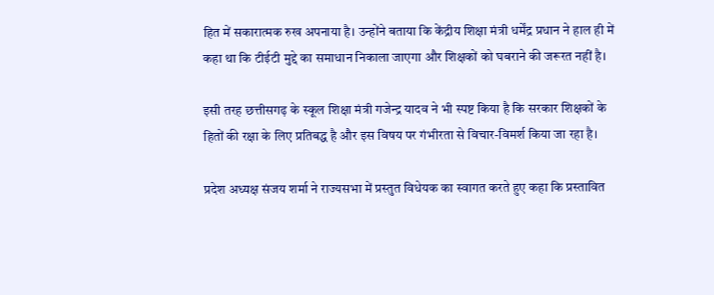हित में सकारात्मक रुख अपनाया है। उन्होंने बताया कि केंद्रीय शिक्षा मंत्री धर्मेंद्र प्रधान ने हाल ही में कहा था कि टीईटी मुद्दे का समाधान निकाला जाएगा और शिक्षकों को घबराने की जरूरत नहीं है।

इसी तरह छत्तीसगढ़ के स्कूल शिक्षा मंत्री गजेन्द्र यादव ने भी स्पष्ट किया है कि सरकार शिक्षकों के हितों की रक्षा के लिए प्रतिबद्ध है और इस विषय पर गंभीरता से विचार-विमर्श किया जा रहा है।

प्रदेश अध्यक्ष संजय शर्मा ने राज्यसभा में प्रस्तुत विधेयक का स्वागत करते हुए कहा कि प्रस्तावित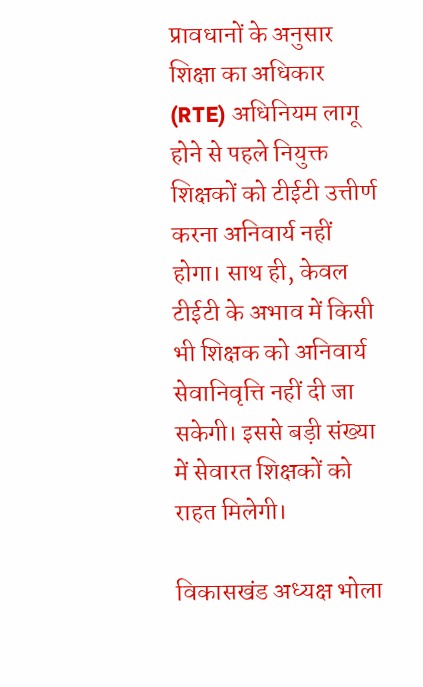प्रावधानों के अनुसार शिक्षा का अधिकार (RTE) अधिनियम लागू होने से पहले नियुक्त शिक्षकों को टीईटी उत्तीर्ण करना अनिवार्य नहीं होगा। साथ ही, केवल टीईटी के अभाव में किसी भी शिक्षक को अनिवार्य सेवानिवृत्ति नहीं दी जा सकेगी। इससे बड़ी संख्या में सेवारत शिक्षकों को राहत मिलेगी।

विकासखंड अध्यक्ष भोला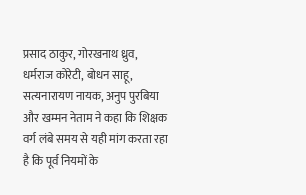प्रसाद ठाकुर, गोरखनाथ ध्रुव, धर्मराज कोरेटी, बोधन साहू, सत्यनारायण नायक, अनुप पुरबिया और खम्मन नेताम ने कहा कि शिक्षक वर्ग लंबे समय से यही मांग करता रहा है कि पूर्व नियमों के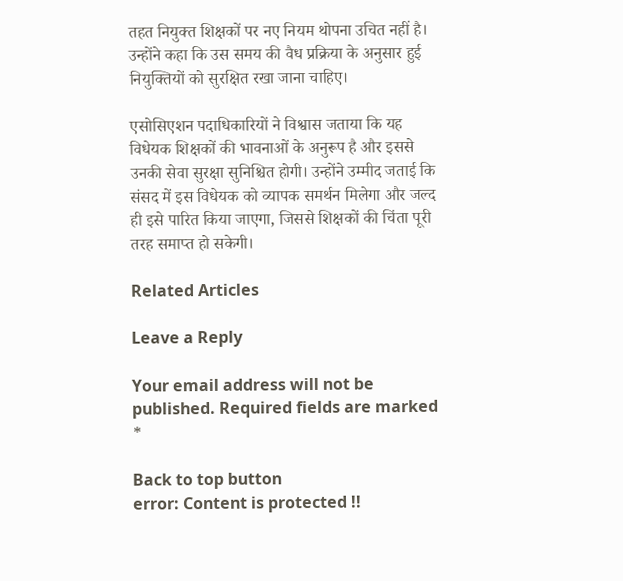तहत नियुक्त शिक्षकों पर नए नियम थोपना उचित नहीं है। उन्होंने कहा कि उस समय की वैध प्रक्रिया के अनुसार हुई नियुक्तियों को सुरक्षित रखा जाना चाहिए।

एसोसिएशन पदाधिकारियों ने विश्वास जताया कि यह विधेयक शिक्षकों की भावनाओं के अनुरूप है और इससे उनकी सेवा सुरक्षा सुनिश्चित होगी। उन्होंने उम्मीद जताई कि संसद में इस विधेयक को व्यापक समर्थन मिलेगा और जल्द ही इसे पारित किया जाएगा, जिससे शिक्षकों की चिंता पूरी तरह समाप्त हो सकेगी।

Related Articles

Leave a Reply

Your email address will not be published. Required fields are marked *

Back to top button
error: Content is protected !!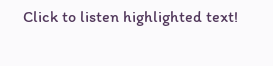Click to listen highlighted text!